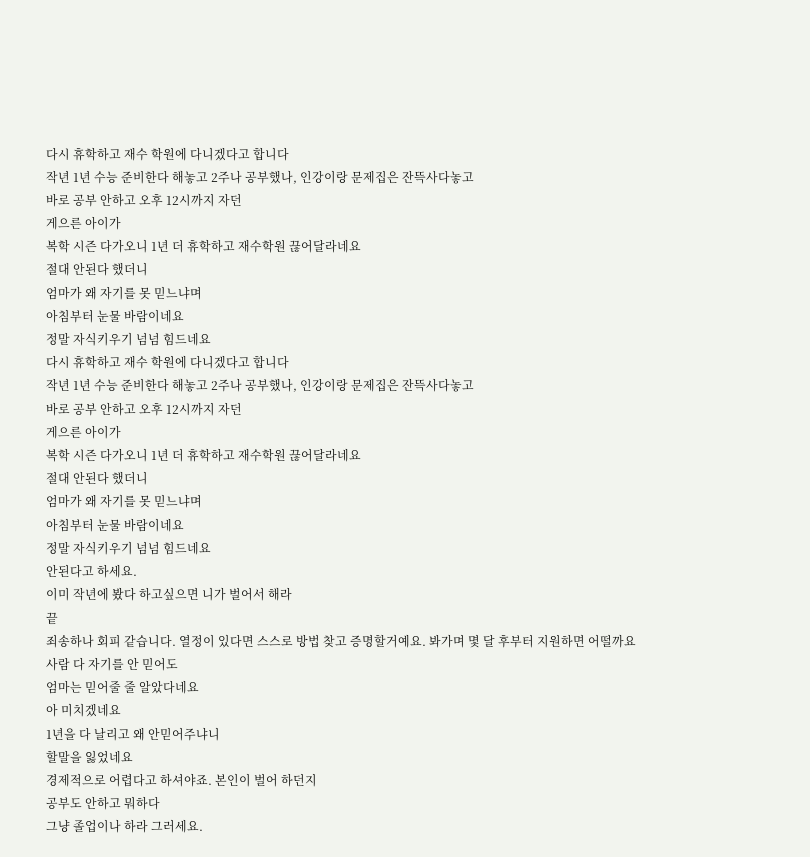다시 휴학하고 재수 학원에 다니겠다고 합니다
작년 1년 수능 준비한다 해놓고 2주나 공부했나, 인강이랑 문제집은 잔뜩사다놓고
바로 공부 안하고 오후 12시까지 자던
게으른 아이가
복학 시즌 다가오니 1년 더 휴학하고 재수학원 끊어달라네요
절대 안된다 했더니
엄마가 왜 자기를 못 믿느냐며
아침부터 눈물 바람이네요
정말 자식키우기 넘넘 힘드네요
다시 휴학하고 재수 학원에 다니겠다고 합니다
작년 1년 수능 준비한다 해놓고 2주나 공부했나, 인강이랑 문제집은 잔뜩사다놓고
바로 공부 안하고 오후 12시까지 자던
게으른 아이가
복학 시즌 다가오니 1년 더 휴학하고 재수학원 끊어달라네요
절대 안된다 했더니
엄마가 왜 자기를 못 믿느냐며
아침부터 눈물 바람이네요
정말 자식키우기 넘넘 힘드네요
안된다고 하세요.
이미 작년에 봤다 하고싶으면 니가 벌어서 해라
끝
죄송하나 회피 같습니다. 열정이 있다면 스스로 방법 찾고 증명할거예요. 봐가며 몇 달 후부터 지원하면 어떨까요
사람 다 자기를 안 믿어도
엄마는 믿어줄 줄 알았다네요
아 미치겠네요
1년을 다 날리고 왜 안믿어주냐니
할말을 잃었네요
경제적으로 어렵다고 하셔야죠. 본인이 벌어 하던지
공부도 안하고 뭐하다
그냥 졸업이나 하라 그러세요.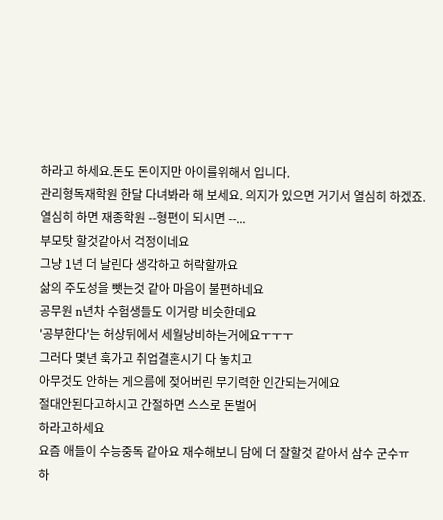하라고 하세요.돈도 돈이지만 아이를위해서 입니다.
관리형독재학원 한달 다녀봐라 해 보세요. 의지가 있으면 거기서 열심히 하겠죠.
열심히 하면 재종학원 --형편이 되시면 --...
부모탓 할것같아서 걱정이네요
그냥 1년 더 날린다 생각하고 허락할까요
삶의 주도성을 뺏는것 같아 마음이 불편하네요
공무원 n년차 수험생들도 이거랑 비슷한데요
'공부한다'는 허상뒤에서 세월낭비하는거에요ㅜㅜㅜ
그러다 몇년 훅가고 취업결혼시기 다 놓치고
아무것도 안하는 게으름에 젖어버린 무기력한 인간되는거에요
절대안된다고하시고 간절하면 스스로 돈벌어
하라고하세요
요즘 애들이 수능중독 같아요 재수해보니 담에 더 잘할것 같아서 삼수 군수ㅠ
하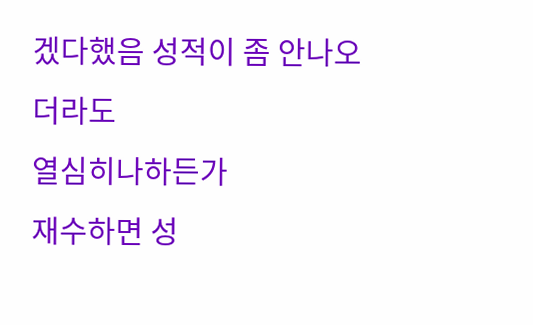겠다했음 성적이 좀 안나오더라도
열심히나하든가
재수하면 성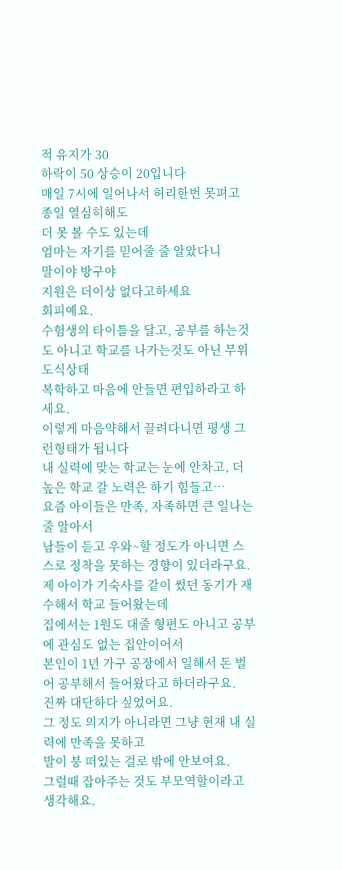적 유지가 30
하락이 50 상승이 20입니다
매일 7시에 일어나서 허리한번 못펴고 종일 열심히해도
더 못 볼 수도 있는데
엄마는 자기를 믿어줄 줄 알았다니
말이야 방구야
지원은 더이상 없다고하세요
회피예요.
수험생의 타이틀을 달고, 공부를 하는것도 아니고 학교를 나가는것도 아닌 무위도식상태
복학하고 마음에 안들면 편입하라고 하세요.
이렇게 마음약해서 끌려다니면 평생 그런형태가 됩니다
내 실력에 맞는 학교는 눈에 안차고, 더 높은 학교 갈 노력은 하기 힘들고…
요즘 아이들은 만족, 자족하면 큰 일나는 줄 알아서
남들이 듣고 우와~할 정도가 아니면 스스로 정착을 못하는 경향이 있더라구요.
제 아이가 기숙사를 같이 썼던 동기가 재수해서 학교 들어왔는데
집에서는 1원도 대줄 형편도 아니고 공부에 관심도 없는 집안이어서
본인이 1년 가구 공장에서 일해서 돈 벌어 공부해서 들어왔다고 하더라구요.
진짜 대단하다 싶었어요.
그 정도 의지가 아니라면 그냥 현재 내 실력에 만족을 못하고
발이 붕 떠있는 걸로 밖에 안보여요.
그럴때 잡아주는 것도 부모역할이라고 생각해요.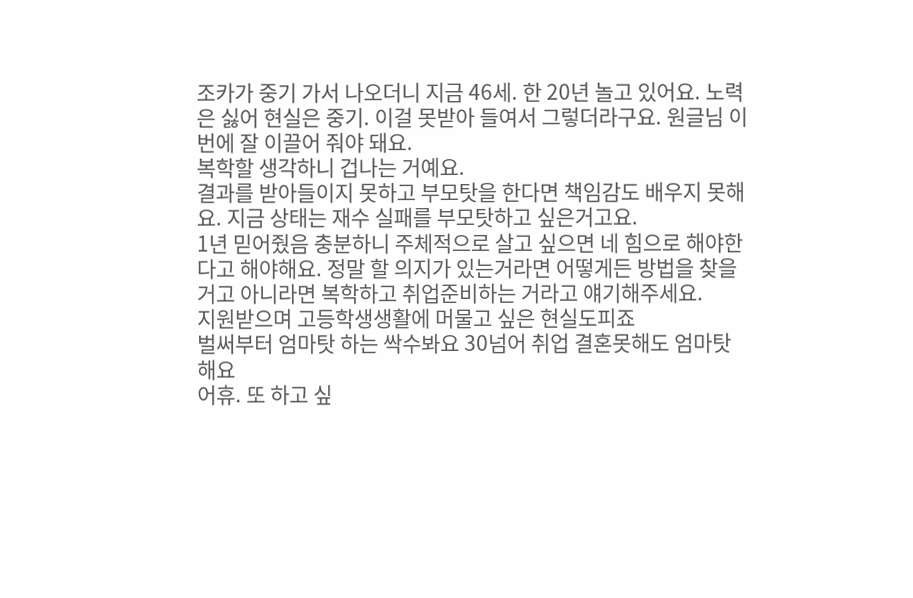조카가 중기 가서 나오더니 지금 46세. 한 20년 놀고 있어요. 노력은 싫어 현실은 중기. 이걸 못받아 들여서 그렇더라구요. 원글님 이번에 잘 이끌어 줘야 돼요.
복학할 생각하니 겁나는 거예요.
결과를 받아들이지 못하고 부모탓을 한다면 책임감도 배우지 못해요. 지금 상태는 재수 실패를 부모탓하고 싶은거고요.
1년 믿어줬음 충분하니 주체적으로 살고 싶으면 네 힘으로 해야한다고 해야해요. 정말 할 의지가 있는거라면 어떻게든 방법을 찾을거고 아니라면 복학하고 취업준비하는 거라고 얘기해주세요.
지원받으며 고등학생생활에 머물고 싶은 현실도피죠
벌써부터 엄마탓 하는 싹수봐요 30넘어 취업 결혼못해도 엄마탓 해요
어휴. 또 하고 싶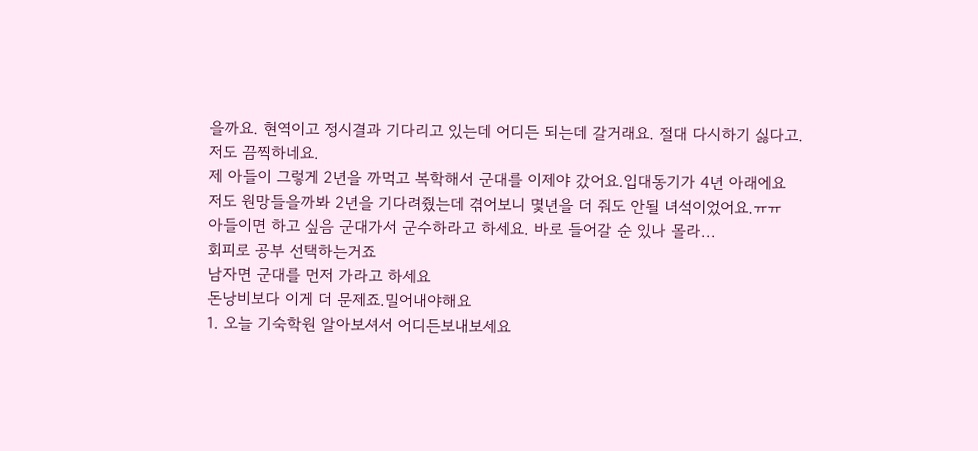을까요. 현역이고 정시결과 기다리고 있는데 어디든 되는데 갈거래요. 절대 다시하기 싫다고. 저도 끔찍하네요.
제 아들이 그렇게 2년을 까먹고 복학해서 군대를 이제야 갔어요.입대동기가 4년 아래에요
저도 원망들을까봐 2년을 기다려줬는데 겪어보니 몇년을 더 줘도 안될 녀석이었어요.ㅠㅠ
아들이면 하고 싶음 군대가서 군수하라고 하세요. 바로 들어갈 순 있나 몰라...
회피로 공부 선택하는거죠
남자면 군대를 먼저 가라고 하세요
돈낭비보다 이게 더 문제죠.밀어내야해요
1. 오늘 기숙학원 알아보셔서 어디든보내보세요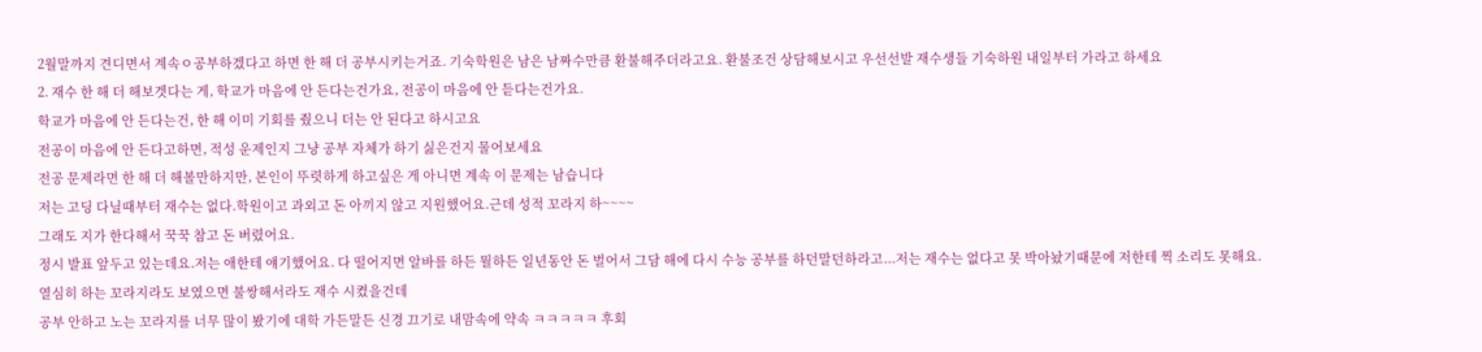2월말까지 견디면서 계속ㅇ공부하겠다고 하면 한 해 더 공부시키는거죠. 기숙학원은 남은 남짜수만큼 환불해주더라고요. 환불조건 상담해보시고 우선선발 재수생들 기숙하원 내일부터 가라고 하세요
2. 재수 한 해 더 해보겟다는 게, 학교가 마음에 안 든다는건가요, 전공이 마음에 안 듣다는건가요.
학교가 마음에 안 든다는건, 한 해 이미 기회를 줬으니 더는 안 된다고 하시고요
전공이 마음에 안 든다고하면, 적성 운제인지 그냥 공부 자체가 하기 싫은건지 물어보세요
전공 문제라면 한 해 더 해볼만하지만, 본인이 뚜렷하게 하고싶은 게 아니면 계속 이 문제는 남습니다
저는 고딩 다닐때부터 재수는 없다.학원이고 과외고 돈 아끼지 않고 지원했어요.근데 성적 꼬라지 하~~~~
그래도 지가 한다해서 꾹꾹 참고 돈 버렸어요.
정시 발표 앞두고 있는데요.저는 애한테 얘기했어요. 다 떨어지면 알바를 하든 뭘하든 일년동안 돈 벌어서 그담 해에 다시 수능 공부를 하던말던하라고...저는 재수는 없다고 못 박아놨기때문에 저한테 찍 소리도 못해요.열심히 하는 꼬라지라도 보였으면 불쌍해서라도 재수 시켰을건데
공부 안하고 노는 꼬라지를 너무 많이 봤기에 대학 가든말든 신경 끄기로 내맘속에 약속 ㅋㅋㅋㅋㅋ 후회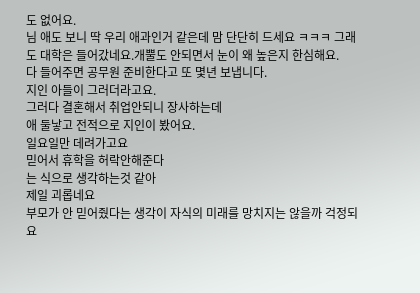도 없어요.
님 애도 보니 딱 우리 애과인거 같은데 맘 단단히 드세요 ㅋㅋㅋ 그래도 대학은 들어갔네요.개뿔도 안되면서 눈이 왜 높은지 한심해요.
다 들어주면 공무원 준비한다고 또 몇년 보냅니다.
지인 아들이 그러더라고요.
그러다 결혼해서 취업안되니 장사하는데
애 둘낳고 전적으로 지인이 봤어요.
일요일만 데려가고요
믿어서 휴학을 허락안해준다
는 식으로 생각하는것 같아
제일 괴롭네요
부모가 안 믿어줬다는 생각이 자식의 미래를 망치지는 않을까 걱정되요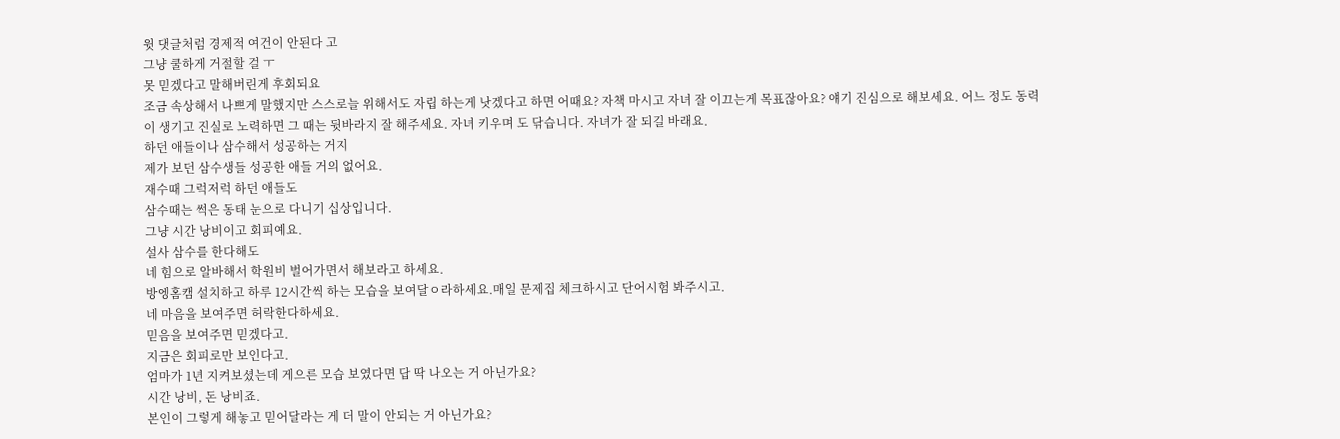윗 댓글처럼 경제적 여건이 안된다 고
그냥 쿨하게 거절할 걸 ㅜ
못 믿겠다고 말해버린게 후회되요
조금 속상해서 나쁘게 말했지만 스스로늘 위해서도 자립 하는게 낫겠다고 하면 어때요? 자책 마시고 자녀 잘 이끄는게 목표잖아요? 얘기 진심으로 해보세요. 어느 정도 동력이 생기고 진실로 노력하면 그 때는 뒷바라지 잘 해주세요. 자녀 키우며 도 닦습니다. 자녀가 잘 되길 바래요.
하던 애들이나 삼수해서 성공하는 거지
제가 보던 삼수생들 성공한 애들 거의 없어요.
재수때 그럭저럭 하던 애들도
삼수때는 썩은 동태 눈으로 다니기 십상입니다.
그냥 시간 낭비이고 회피예요.
설사 삼수를 한다해도
네 힘으로 알바해서 학원비 벌어가면서 해보라고 하세요.
방엥홈캠 설치하고 하루 12시간씩 하는 모습을 보여달ㅇ라하세요.매일 문제집 체크하시고 단어시험 봐주시고.
네 마음을 보여주면 허락한다하세요.
믿음을 보여주면 믿겠다고.
지금은 회피로만 보인다고.
엄마가 1년 지켜보셨는데 게으른 모습 보였다면 답 딱 나오는 거 아닌가요?
시간 낭비, 돈 낭비죠.
본인이 그렇게 해놓고 믿어달라는 게 더 말이 안되는 거 아닌가요?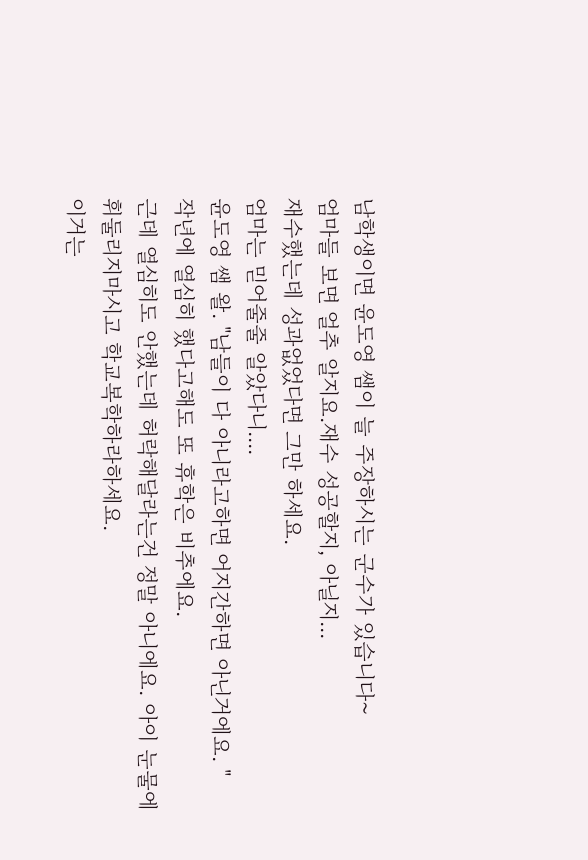남학생이면 윤도영 쌤이 늘 주장하시는 군수가 있습니다~
엄마들 보면 얼추 알지요.재수 성공할지, 아닐지...
재수했는데 성과없었다면 그만 하세요.
엄마는 믿어줄줄 알았다니....
윤도영 쌤 왈. "남들이 다 아니라고하면 어지간하면 아닌거에요. "
작년에 열심히 했다고해도 또 휴학은 비추에요.
근데 열심히도 안했는데 허락해달라는건 정말 아니에요. 아이 눈물에 휘둘리지마시고 학교복학하라하세요.
이거는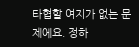타협할 여지가 없는 문제에요. 정하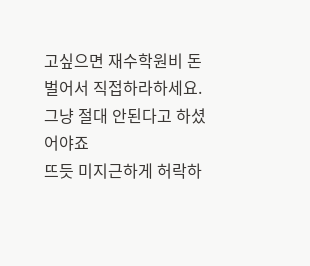고싶으면 재수학원비 돈벌어서 직접하라하세요.
그냥 절대 안된다고 하셨어야죠
뜨듯 미지근하게 허락하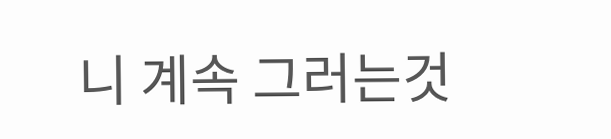니 계속 그러는것